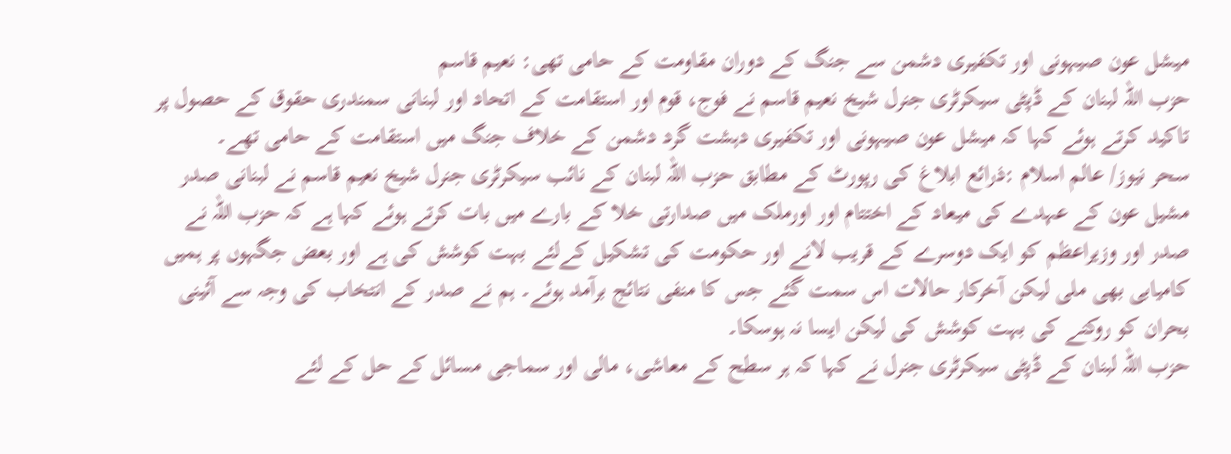میشل عون صیہونی اور تکفیری دشمن سے جنگ کے دوران مقاومت کے حامی تھی: نعیم قاسم
حزب اللہ لبنان کے ڈپٹی سیکرٹری جنرل شیخ نعیم قاسم نے فوج، قوم اور استقامت کے اتحاد اور لبنانی سمندری حقوق کے حصول پر تاکید کرتے ہوئے کہا کہ میشل عون صیہونی اور تکفیری دہشت گرد دشمن کے خلاف جنگ میں استقامت کے حامی تھے۔
سحر نیوز/ عالم اسلام :ذرائع ابلاغ کی رپورٹ کے مطابق حزب اللہ لبنان کے نائب سیکرٹری جنرل شیخ نعیم قاسم نے لبنانی صدر مشیل عون کے عہدے کی میعاد کے اختتام اور اورملک میں صدارتی خلا کے بارے میں بات کرتے ہوئے کہا ہے کہ حزب اللہ نے صدر اور وزیراعظم کو ایک دوسرے کے قریب لانے اور حکومت کی تشکیل کےلئے بہت کوشش کی ہے اور بعض جگہوں پر ہمیں کامیابی بھی ملی لیکن آخرکار حالات اس سمت گئے جس کا منفی نتائج برآمد ہوئے۔ ہم نے صدر کے انتخاب کی وجہ سے آئینی بحران کو روکنے کی بہت کوشش کی لیکن ایسا نہ ہوسکا۔
حزب اللہ لبنان کے ڈپٹی سیکرٹری جنرل نے کہا کہ ہر سطح کے معاشی، مالی اور سماجی مسائل کے حل کے لئے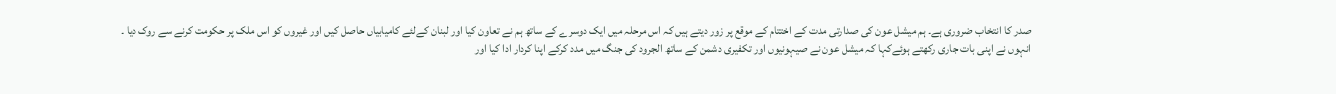صدر کا انتخاب ضروری ہے۔ ہم میشل عون کی صدارتی مدت کے اختتام کے موقع پر زور دیتے ہیں کہ اس مرحلہ میں ایک دوسرے کے ساتھ ہم نے تعاون کیا اور لبنان کےلئے کامیابیاں حاصل کیں اور غیروں کو اس ملک پر حکومت کرنے سے روک دیا ۔
انہوں نے اپنی بات جاری رکھتے ہوئےکہا کہ میشل عون نے صیہونیوں اور تکفیری دشمن کے ساتھ الجرود کی جنگ میں مدد کرکے اپنا کردار ادا کیا اور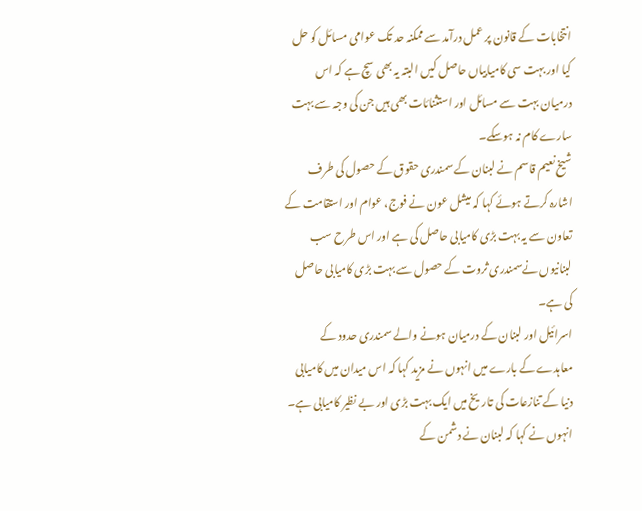انتخابات کے قانون پر عمل درآمد سے ممکنہ حد تک عوامی مسائل کو حل کیا اور بہت سی کامیابیاں حاصل کیں البتہ یہ بھی سچ ہے کہ اس درمیان بہت سے مسائل اور استثنائات بھی ہیں جن کی وجہ سے بہت سارے کام نہ ہوسکے۔
شیخ نعیم قاسم نے لبنان کے سمندری حقوق کے حصول کی طرف اشارہ کرتے ہوئے کہا کہ میشل عون نے فوج، عوام اور استقامت کے تعاون سے یہ بہت بڑی کامیابی حاصل کی ہے اور اس طرح سب لبنانیوں نےسمندری ثروت کے حصول سے بہت بڑی کامیابی حاصل کی ہے۔
اسرائیل اور لبنان کے درمیان ہونے والے سمندری حدود کے معاہدے کے بارے میں انہوں نے مزید کہا کہ اس میدان میں کامیابی دنیا کے تنازعات کی تاریخ میں ایک بہت بڑی اور بے نظیر کامیابی ہے۔ انہوں نے کہا کہ لبنان نے دشمن کے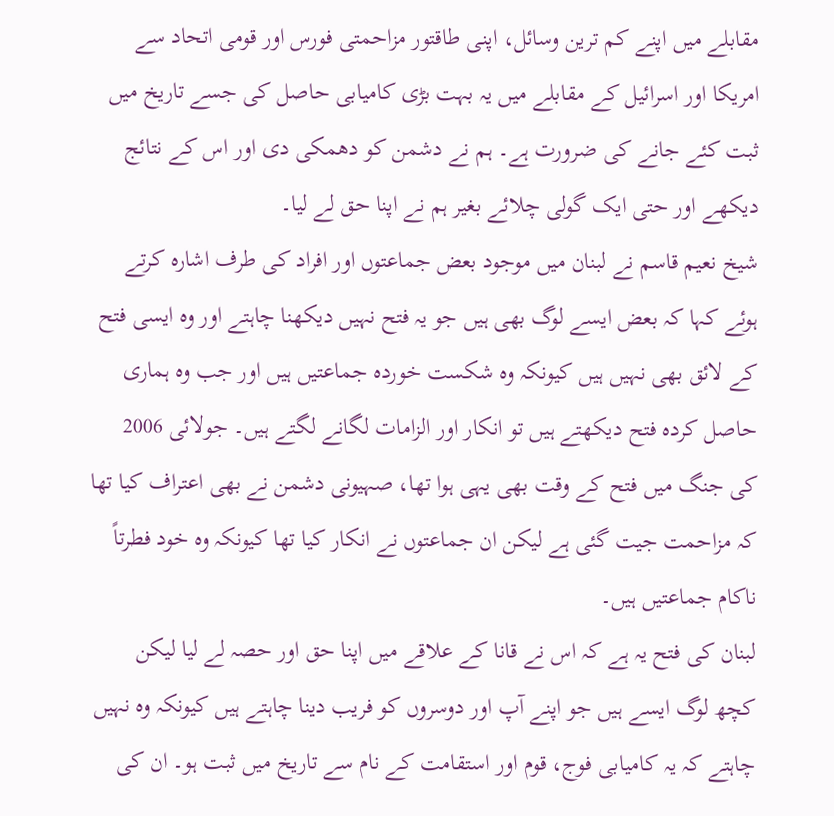مقابلے میں اپنے کم ترین وسائل، اپنی طاقتور مزاحمتی فورس اور قومی اتحاد سے امریکا اور اسرائیل کے مقابلے میں یہ بہت بڑی کامیابی حاصل کی جسے تاریخ میں ثبت کئے جانے کی ضرورت ہے۔ ہم نے دشمن کو دھمکی دی اور اس کے نتائج دیکھے اور حتی ایک گولی چلائے بغیر ہم نے اپنا حق لے لیا۔
شیخ نعیم قاسم نے لبنان میں موجود بعض جماعتوں اور افراد کی طرف اشارہ کرتے ہوئے کہا کہ بعض ایسے لوگ بھی ہیں جو یہ فتح نہیں دیکھنا چاہتے اور وہ ایسی فتح کے لائق بھی نہیں ہیں کیونکہ وہ شکست خوردہ جماعتیں ہیں اور جب وہ ہماری حاصل کردہ فتح دیکھتے ہیں تو انکار اور الزامات لگانے لگتے ہیں۔ جولائی 2006 کی جنگ میں فتح کے وقت بھی یہی ہوا تھا، صہیونی دشمن نے بھی اعتراف کیا تھا کہ مزاحمت جیت گئی ہے لیکن ان جماعتوں نے انکار کیا تھا کیونکہ وہ خود فطرتاً ناکام جماعتیں ہیں۔
لبنان کی فتح یہ ہے کہ اس نے قانا کے علاقے میں اپنا حق اور حصہ لے لیا لیکن کچھ لوگ ایسے ہیں جو اپنے آپ اور دوسروں کو فریب دینا چاہتے ہیں کیونکہ وہ نہیں چاہتے کہ یہ کامیابی فوج، قوم اور استقامت کے نام سے تاریخ میں ثبت ہو۔ ان کی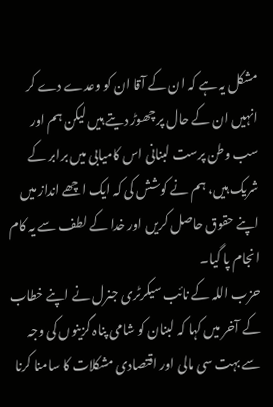مشکل یہ ہے کہ ان کے آقا ان کو وعدے دے کر انہیں ان کے حال پر چھوڑ دیتے ہیں لیکن ہم اور سب وطن پرست لبنانی اس کامیابی میں برابر کے شریک ہیں، ہم نے کوشش کی کہ ایک اچھے انداز میں اپنے حقوق حاصل کریں اور خدا کے لطف سے یہ کام انجام پا گیا۔
حزب اللہ کے نائب سیکرٹری جنرل نے اپنے خطاب کے آخر میں کہا کہ لبنان کو شامی پناہ گزینوں کی وجہ سے بہت سی مالی اور اقتصادی مشکلات کا سامنا کرنا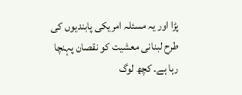پڑا اور یہ مسئلہ امریکی پابندیوں کی طرح لبنانی معشیت کو نقصان پہنچا رہا ہے۔ کچھ لوگ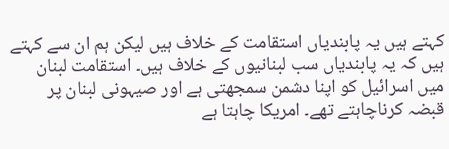کہتے ہیں یہ پابندیاں استقامت کے خلاف ہیں لیکن ہم ان سے کہتے ہیں کہ یہ پابندیاں سب لبنانیوں کے خلاف ہیں۔ استقامت لبنان میں اسرائیل کو اپنا دشمن سمجھتی ہے اور صیہونی لبنان پر قبضہ کرناچاہتے تھے۔ امریکا چاہتا ہے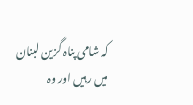کہ شامی پناہ گزین لبنان میں رہیں اور وہ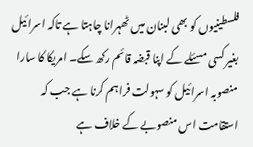فلسطینیوں کو بھی لبنان میں ٹھہرانا چاہتا ہے تاکہ اسرائیل بغیر کسی مسئلے کے اپنا قبضہ قائم رکھ سکے۔ امریکا کا سارا منصوبہ اسرائیل کو سہولت فراہم کرنا ہے جب کہ استقامت اس منصوبے کے خلاف ہے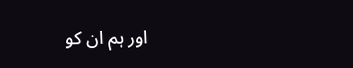اور ہم ان کو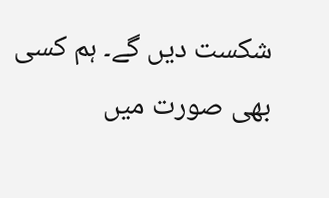شکست دیں گے۔ ہم کسی بھی صورت میں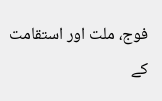فوج، ملت اور استقامت کے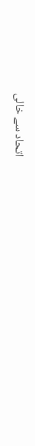اتحاد سے خالی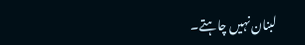لبنان نہیں چاہتے۔